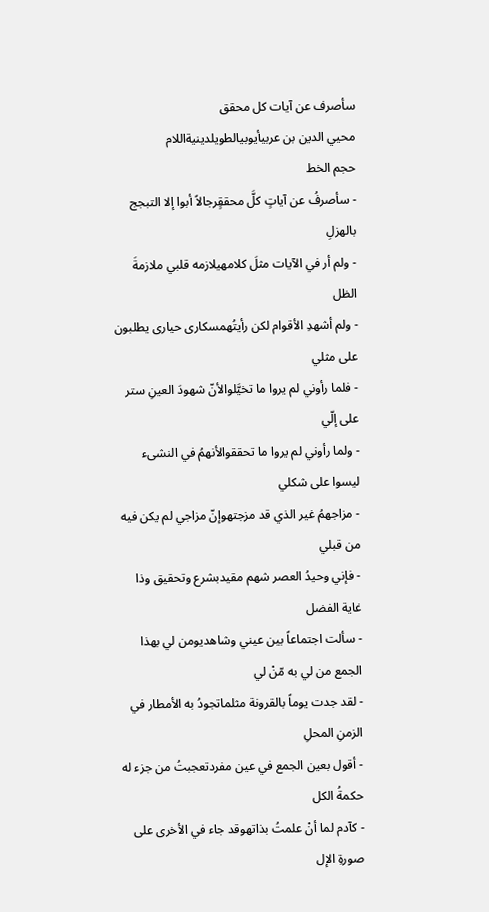سأصرف عن آيات كل محقق
محيي الدين بن عربيأيوبيالطويلدينيةاللام
حجم الخط
- سأصرفُ عن آياتٍ كلَّ محققٍرجالاً أبوا إلا التبجج بالهزلِ
- ولم أر في الآيات مثلَ كلامهيلازمه قلبي ملازمةَ الظل
- ولم أشهدِ الأقوام لكن رأيتُهمسكارى حيارى يطلبون على مثلي
- فلما رأوني لم يروا ما تخيَّلوالأنّ شهودَ العينِ ستر على إلّي
- ولما رأوني لم يروا ما تحققوالأنهمُ في النشىء ليسوا على شكلي
- مزاجهمُ غير الذي قد مزجتهوإنّ مزاجي لم يكن فيه من قبلي
- فإني وحيدُ العصر شهم مقيدبشرع وتحقيق وذا غاية الفضل
- سألت اجتماعاً بين عيني وشاهديومن لي بهذا الجمع من لي به مّنْ لي
- لقد جدت يوماً بالقرونة مثلماتجودُ به الأمطار في الزمنِ المحلِ
- أقول بعين الجمع في عين مفردتعجبتُ من جزء له حكمةُ الكل
- كآدم لما أنْ علمتُ بذاتهوقد جاء في الأخرى على صورةِ الإل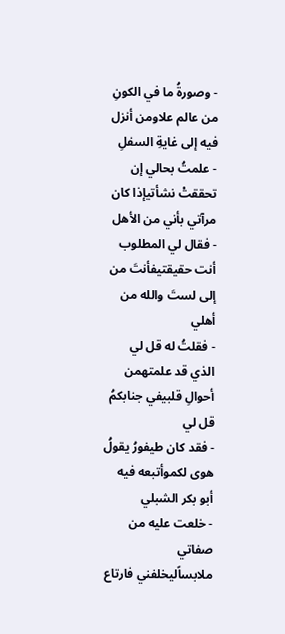- وصورةُ ما في الكونِ من عالم علاومن أنزل فيه إلى غايةِ السفلِ
- علمتُ بحالي إن تحققتْ نشأتيإذا كان مرآتي بأني من الأهل
- فقال لي المطلوب أنت حقيقتيفأنتَ من إلى لستَ والله من أهلي
- فقلتُ له قل لي الذي قد علمتهمن أحوالِ قلبيفي جنابكمُ قل لي
- فقد كان طيفورُ يقولُ هوى لكموأتبعه فيه أبو بكر الشبلي
- خلعت عليه من صفاتي ملابساًليخلفني فارتاع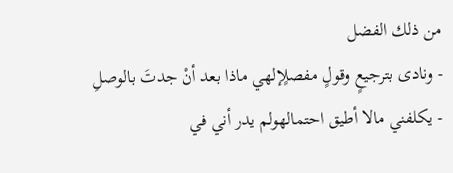من ذلك الفضل
- ونادى بترجيعٍ وقولٍ مفصلٍإلهي ماذا بعد أنْ جدتَ بالوصلِ
- يكلفني مالا أطيق احتمالهولم يدر أني في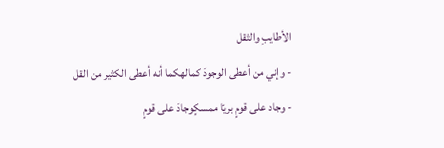الأطايبِ والثقل
- وإني من أعطى الوجودَ كمالهكما أنه أعطى الكثير من القل
- وجاد على قومٍ بريّا ممسكٍوجادَ على قومٍ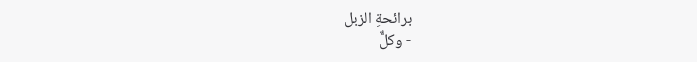برائحةِ الزبل
- وكلٌّ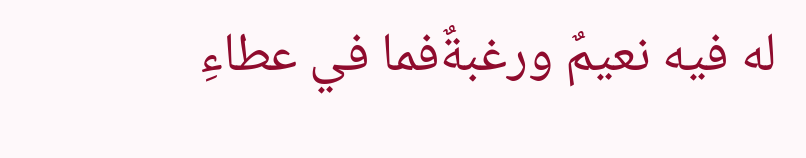له فيه نعيمٌ ورغبةٌفما في عطاءِ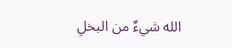الله شيءٌ من البخلِ